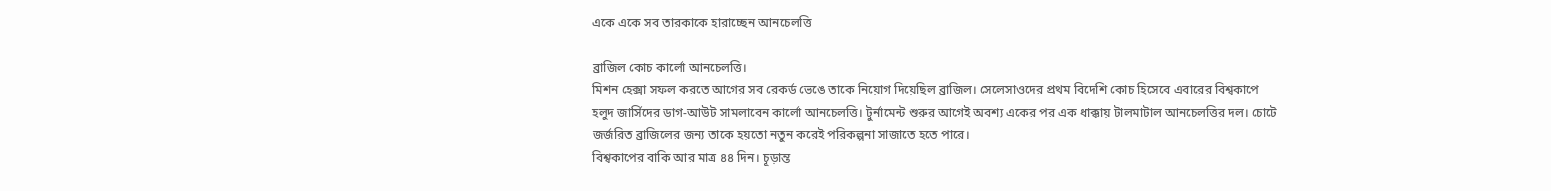একে একে সব তারকাকে হারাচ্ছেন আনচেলত্তি

ব্রাজিল কোচ কার্লো আনচেলত্তি।
মিশন হেক্সা সফল করতে আগের সব রেকর্ড ভেঙে তাকে নিয়োগ দিয়েছিল ব্রাজিল। সেলেসাওদের প্রথম বিদেশি কোচ হিসেবে এবারের বিশ্বকাপে হলুদ জার্সিদের ডাগ-আউট সামলাবেন কার্লো আনচেলত্তি। টুর্নামেন্ট শুরুর আগেই অবশ্য একের পর এক ধাক্কায় টালমাটাল আনচেলত্তির দল। চোটে জর্জরিত ব্রাজিলের জন্য তাকে হয়তো নতুন করেই পরিকল্পনা সাজাতে হতে পারে।
বিশ্বকাপের বাকি আর মাত্র ৪৪ দিন। চূড়ান্ত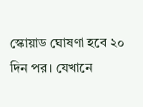স্কোয়াড ঘোষণা হবে ২০ দিন পর। যেখানে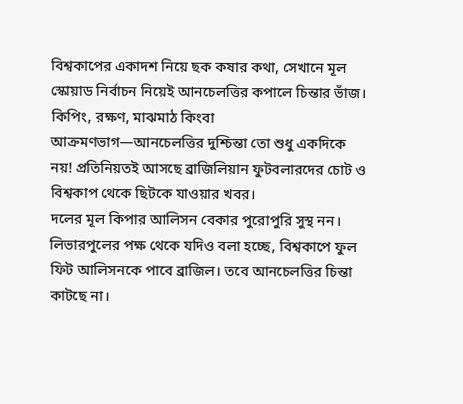বিশ্বকাপের একাদশ নিয়ে ছক কষার কথা, সেখানে মূল স্কোয়াড নির্বাচন নিয়েই আনচেলত্তির কপালে চিন্তার ভাঁজ। কিপিং, রক্ষণ, মাঝমাঠ কিংবা আক্রমণভাগ—আনচেলত্তির দুশ্চিন্তা তো শুধু একদিকে নয়! প্রতিনিয়তই আসছে ব্রাজিলিয়ান ফুটবলারদের চোট ও বিশ্বকাপ থেকে ছিটকে যাওয়ার খবর।
দলের মূল কিপার আলিসন বেকার পুরোপুরি সুস্থ নন। লিভারপুলের পক্ষ থেকে যদিও বলা হচ্ছে, বিশ্বকাপে ফুল ফিট আলিসনকে পাবে ব্রাজিল। তবে আনচেলত্তির চিন্তা কাটছে না।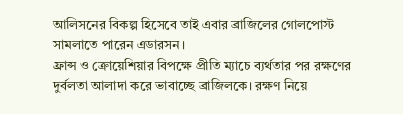আলিসনের বিকল্প হিসেবে তাই এবার ব্রাজিলের গোলপোস্ট সামলাতে পারেন এডারসন।
ফ্রান্স ও ক্রোয়েশিয়ার বিপক্ষে প্রীতি ম্যাচে ব্যর্থতার পর রক্ষণের দুর্বলতা আলাদা করে ভাবাচ্ছে ব্রাজিলকে। রক্ষণ নিয়ে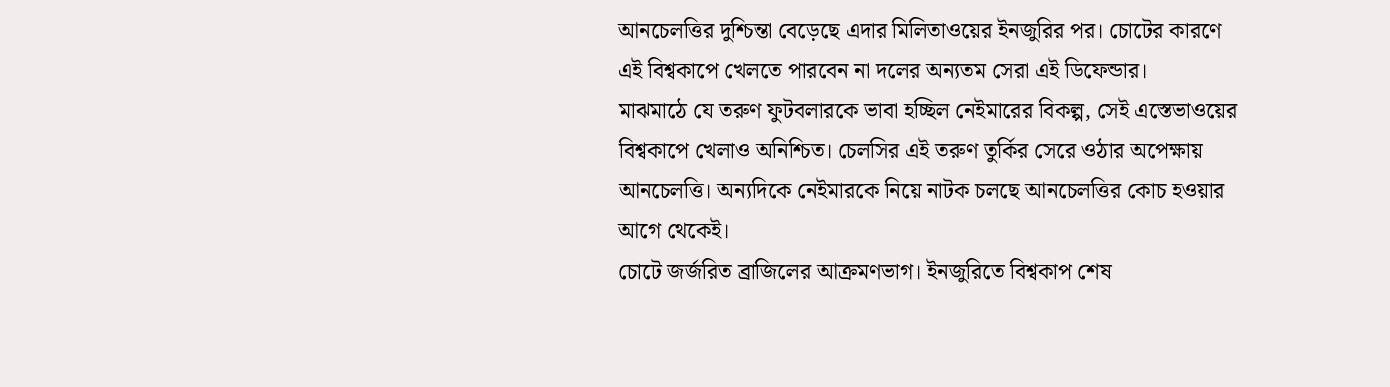আনচেলত্তির দুশ্চিন্তা বেড়েছে এদার মিলিতাওয়ের ইনজুরির পর। চোটের কারণে এই বিশ্বকাপে খেলতে পারবেন না দলের অন্যতম সেরা এই ডিফেন্ডার।
মাঝমাঠে যে তরুণ ফুটবলারকে ভাবা হচ্ছিল নেইমারের বিকল্প, সেই এস্তেভাওয়ের বিশ্বকাপে খেলাও অনিশ্চিত। চেলসির এই তরুণ তুর্কির সেরে ওঠার অপেক্ষায় আনচেলত্তি। অন্যদিকে নেইমারকে নিয়ে নাটক চলছে আনচেলত্তির কোচ হওয়ার আগে থেকেই।
চোটে জর্জরিত ব্রাজিলের আক্রমণভাগ। ইনজুরিতে বিশ্বকাপ শেষ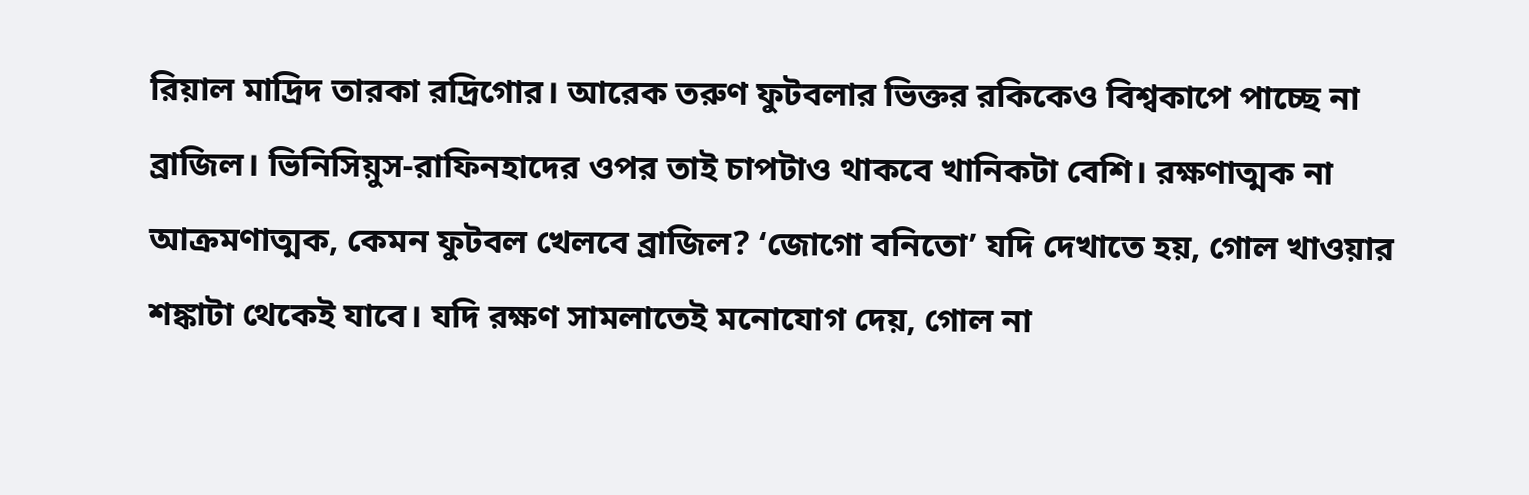রিয়াল মাদ্রিদ তারকা রদ্রিগোর। আরেক তরুণ ফুটবলার ভিক্তর রকিকেও বিশ্বকাপে পাচ্ছে না ব্রাজিল। ভিনিসিয়ুস-রাফিনহাদের ওপর তাই চাপটাও থাকবে খানিকটা বেশি। রক্ষণাত্মক না আক্রমণাত্মক, কেমন ফুটবল খেলবে ব্রাজিল? ‘জোগো বনিতো’ যদি দেখাতে হয়, গোল খাওয়ার শঙ্কাটা থেকেই যাবে। যদি রক্ষণ সামলাতেই মনোযোগ দেয়, গোল না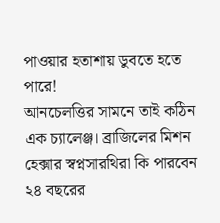পাওয়ার হতাশায় ডুবতে হতে পারে!
আনচেলত্তির সামনে তাই কঠিন এক চ্যালেঞ্জ। ব্রাজিলের মিশন হেক্সার স্বপ্নসারথিরা কি পারবেন ২৪ বছরের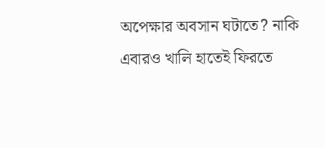অপেক্ষার অবসান ঘটাতে? নাকি এবারও খালি হাতেই ফিরতে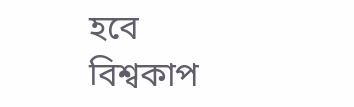হবে বিশ্বকাপ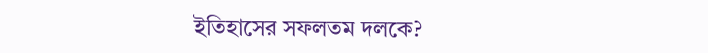ইতিহাসের সফলতম দলকে?